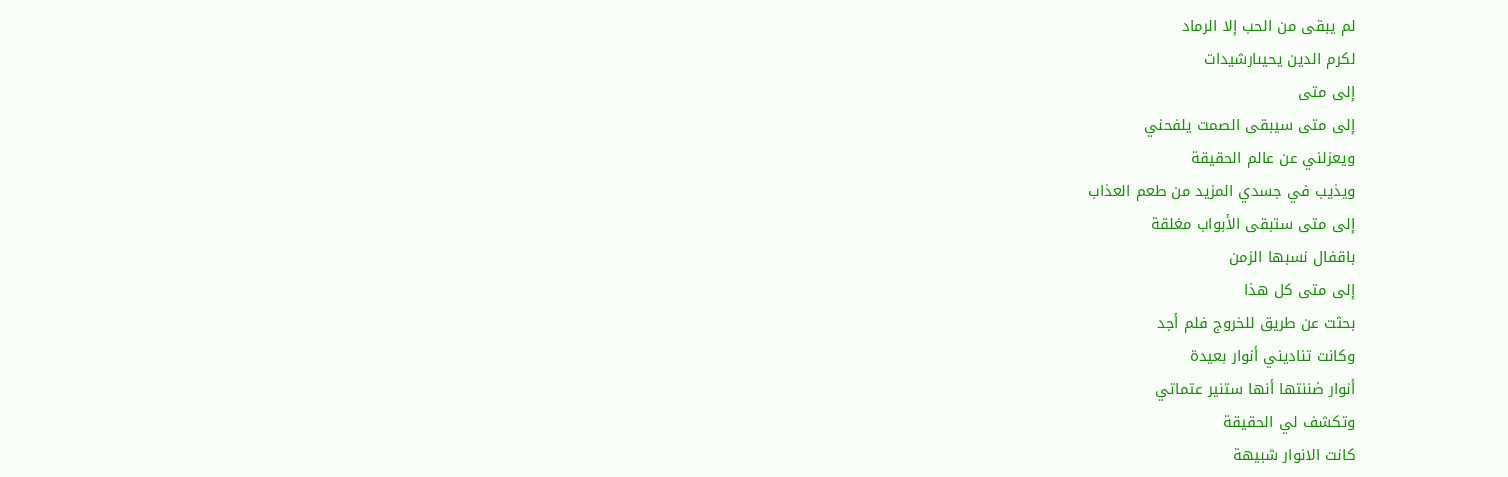لم يبقى من الحب إلا الرماد
لكرم الدين يحيىارشيدات
إلى متى
إلى متى سيبقى الصمت يلفحني
ويعزلني عن عالم الحقيقة
ويذيب في جسدي المزيد من طعم العذاب
إلى متى ستبقى الأبواب مغلقة
باقفال نسبها الزمن
إلى متى كل هذا
بحثت عن طريق للخروج فلم أجد
وكانت تناديني أنوار بعيدة
أنوار ضننتها أنها ستنير عتماتي
وتكشف لي الحقيقة
كانت الانوار شبيهة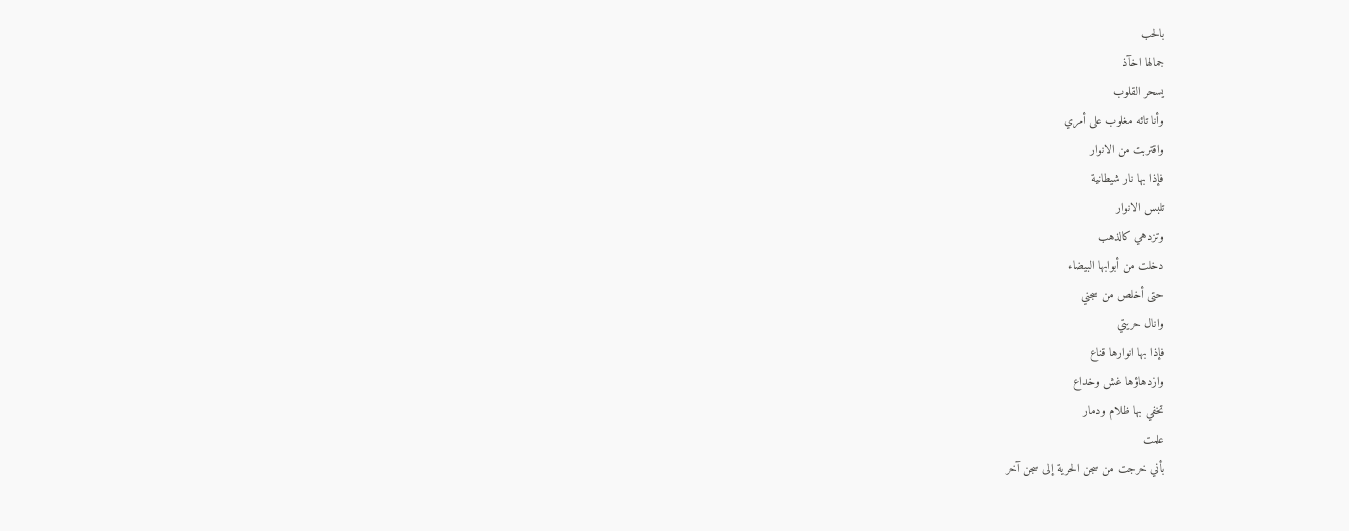بالحب
جمالها اخآذ
يسحر القلوب
وأنا تائه مغلوب على أمري
واقتربت من الانوار
فإذا بها نار شيطانية
تلبس الانوار
وتزدهي كالذهب
دخلت من أبوابها البيضاء
حتى أخلص من سجني
وانال حريتي
فإذا بها انوارها قناع
وازدهاؤها غش وخداع
تخفي بها ظلام ودمار
علمت
بأني خرجت من سجن الحرية إلى سجن آخر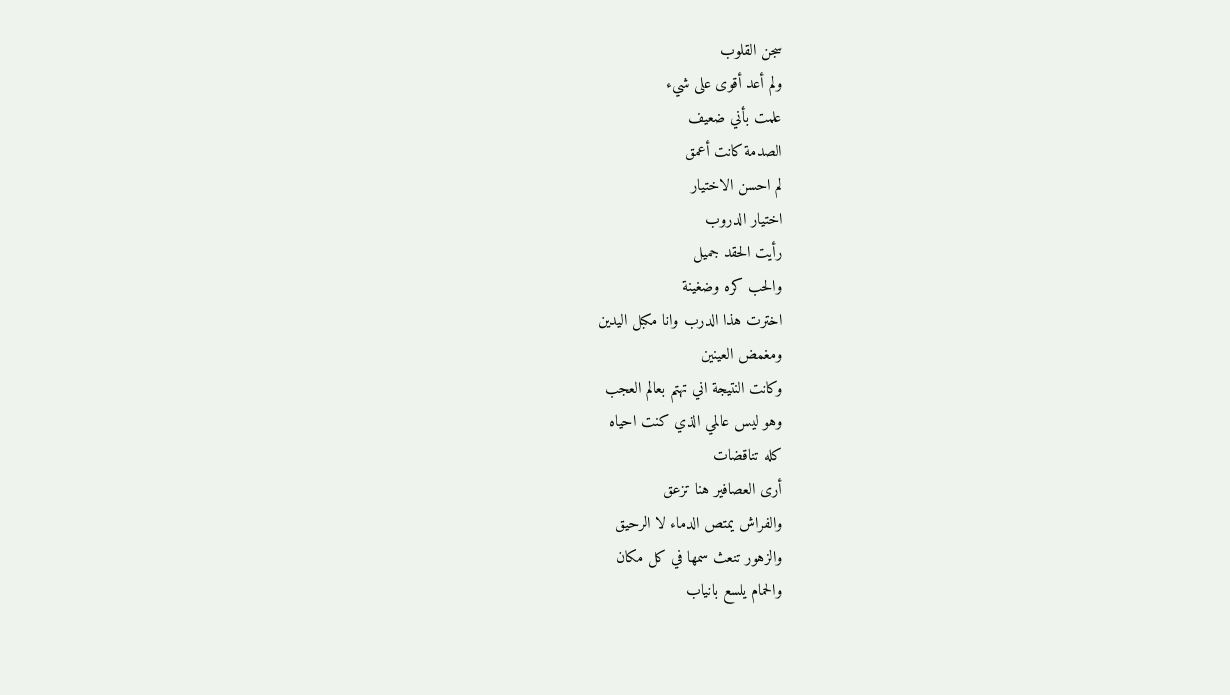سجن القلوب
ولم أعد أقوى على شيء
علمت بأني ضعيف
الصدمة كانت أعمق
لم احسن الاختيار
اختيار الدروب
رأيت الحقد جميل
والحب كره وضغينة
اخترت هذا الدرب وانا مكبل اليدين
ومغمض العينين
وكانت النتيجة اني تهتم بعالم العجب
وهو ليس عالمي الذي كنت احياه
كله تناقضات
أرى العصافير هنا تزعق
والفراش يمتص الدماء لا الرحيق
والزهور تنعث سمها في كل مكان
والحمام يلسع بانياب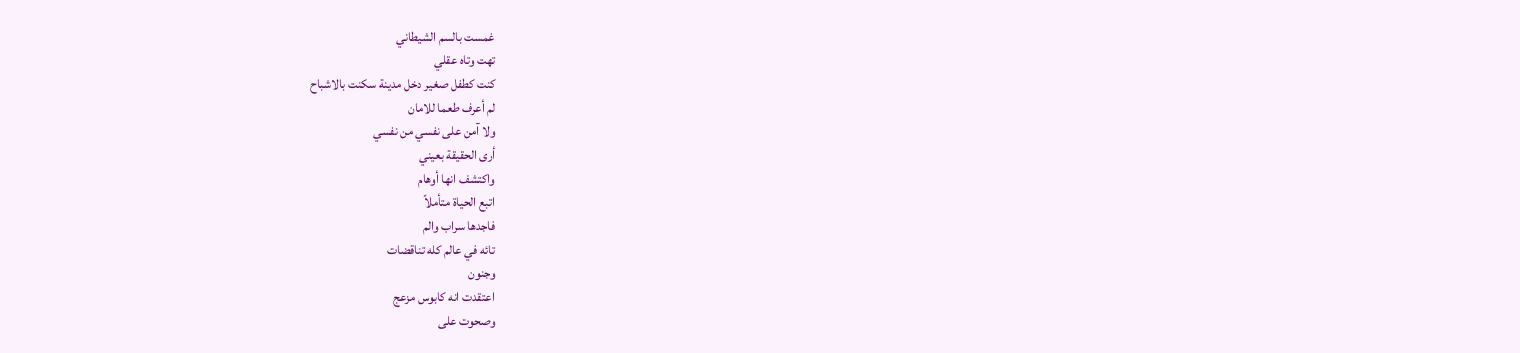غمست بالسم الشيطاني
تهت وتاه عقلي
كنت كطفل صغير دخل مدينة سكنت بالاشباح
لم أعرف طعما للامان
ولا آمن على نفسي من نفسي
أرى الحقيقة بعيني
واكتشف انها أوهام
اتبع الحياة متأملاً
فاجدها سراب والم
تائه في عالم كله تناقضات
وجنون
اعتقدت انه كابوس مزعج
وصحوت على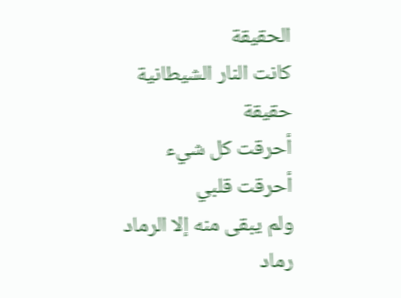الحقيقة
كانت النار الشيطانية حقيقة
أحرقت كل شيء
أحرقت قلبي
ولم يبقى منه إلا الرماد
رماد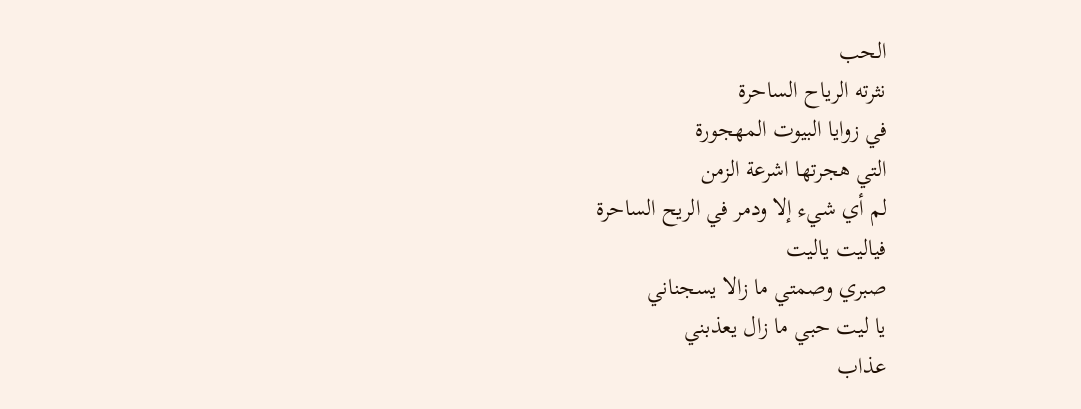الحب
نثرته الرياح الساحرة
في زوايا البيوت المهجورة
التي هجرتها اشرعة الزمن
لم أي شيء إلا ودمر في الريح الساحرة
فياليت ياليت
صبري وصمتي ما زالا يسجناني
يا ليت حبي ما زال يعذبني
عذاب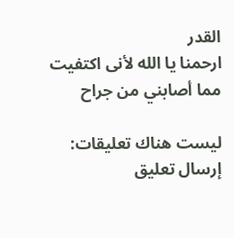القدر
ارحمنا يا الله لأنى اكتفيت مما أصابني من جراح

ليست هناك تعليقات:
إرسال تعليق